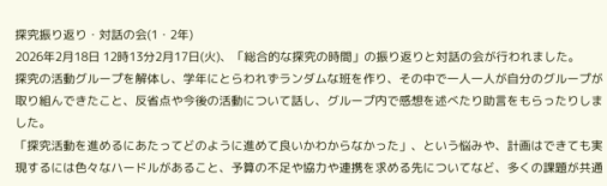探究振り返り・対話の会(1・2年)
2026年2月18日 12時13分2月17日(火)、「総合的な探究の時間」の振り返りと対話の会が行われました。
探究の活動グループを解体し、学年にとらわれずランダムな班を作り、その中で一人一人が自分のグループが取り組んできたこと、反省点や今後の活動について話し、グループ内で感想を述べたり助言をもらったりしました。
「探究活動を進めるにあたってどのように進めて良いかわからなかった」、という悩みや、計画はできても実現するには色々なハードルがあること、予算の不足や協力や連携を求める先についてなど、多くの課題が共通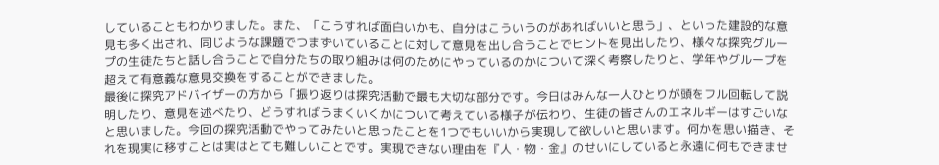していることもわかりました。また、「こうすれば面白いかも、自分はこういうのがあればいいと思う」、といった建設的な意見も多く出され、同じような課題でつまずいていることに対して意見を出し合うことでヒントを見出したり、様々な探究グループの生徒たちと話し合うことで自分たちの取り組みは何のためにやっているのかについて深く考察したりと、学年やグループを超えて有意義な意見交換をすることができました。
最後に探究アドバイザーの方から「振り返りは探究活動で最も大切な部分です。今日はみんな一人ひとりが頭をフル回転して説明したり、意見を述べたり、どうすればうまくいくかについて考えている様子が伝わり、生徒の皆さんのエネルギーはすごいなと思いました。今回の探究活動でやってみたいと思ったことを1つでもいいから実現して欲しいと思います。何かを思い描き、それを現実に移すことは実はとても難しいことです。実現できない理由を『人・物・金』のせいにしていると永遠に何もできませ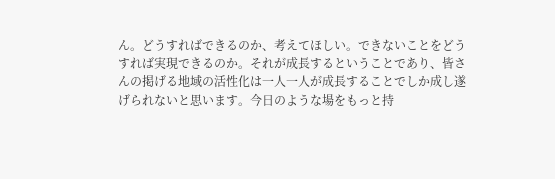ん。どうすればできるのか、考えてほしい。できないことをどうすれば実現できるのか。それが成長するということであり、皆さんの掲げる地域の活性化は一人一人が成長することでしか成し遂げられないと思います。今日のような場をもっと持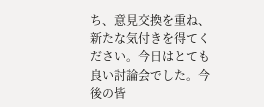ち、意見交換を重ね、新たな気付きを得てください。今日はとても良い討論会でした。今後の皆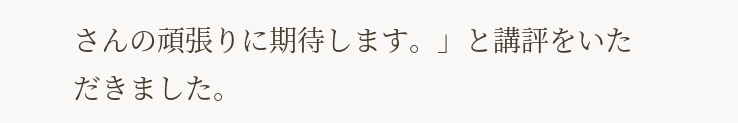さんの頑張りに期待します。」と講評をいただきました。